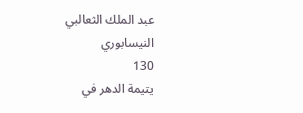عبد الملك الثعالبي النيسابوري
130
يتيمة الدهر في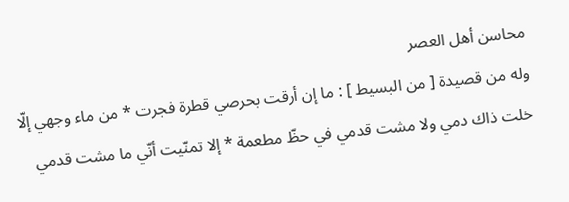محاسن أهل العصر
وله من قصيدة [ من البسيط ] : ما إن أرقت بحرصي قطرة فجرت * من ماء وجهي إلّا خلت ذاك دمي ولا مشت قدمي في حظّ مطعمة * إلا تمنّيت أنّي ما مشت قدمي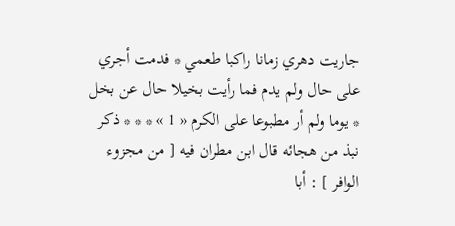جاريت دهري زمانا راكبا طعمي * فدمت أجري على حال ولم يدم فما رأيت بخيلا حال عن بخل * يوما ولم أر مطبوعا على الكرم « 1 » * * * ذكر نبذ من هجائه قال ابن مطران فيه [ من مجزوء الوافر ] : أبا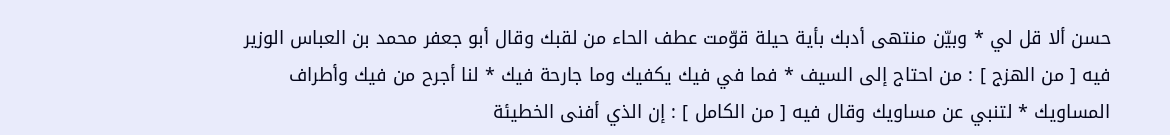حسن ألا قل لي * وبيّن منتهى أدبك بأية حيلة قوّمت عطف الحاء من لقبك وقال أبو جعفر محمد بن العباس الوزير فيه [ من الهزج ] : من احتاج إلى السيف * فما في فيك يكفيك وما جارحة فيك * لنا أجرح من فيك وأطراف المساويك * لتنبي عن مساويك وقال فيه [ من الكامل ] : إن الذي أفنى الخطيئة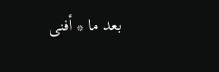بعد ما * أفنى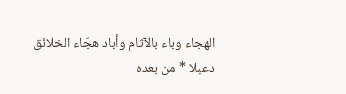الهجاء وباء بالآثام وأباد هجّاء الخلائق دعبلا * من بعده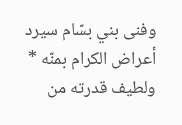وفنى بني بسّام سيرد أعراض الكرام بمنّه * ولطيف قدرته من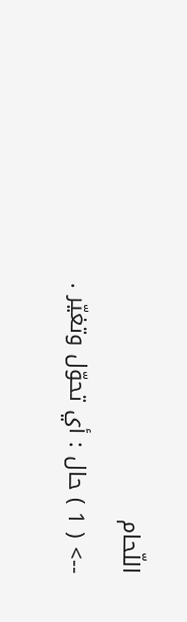اللّحام
--> ( 1 ) حال : أي تحوّل وتغيّر .